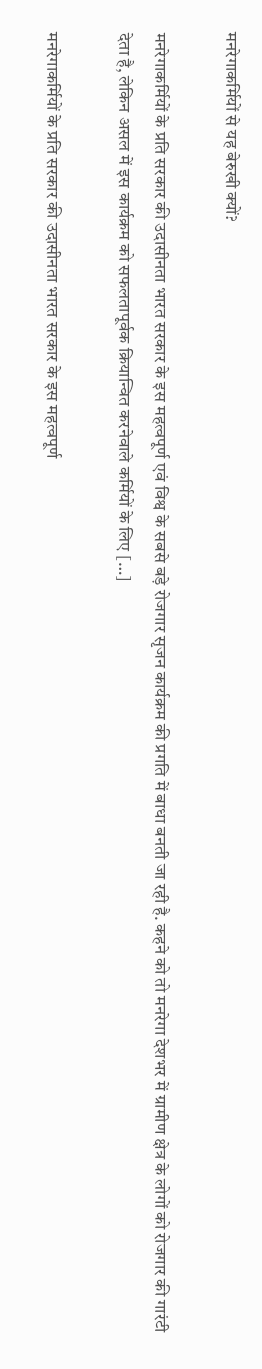मनरेगाकर्मियों से यह बेरुखी क्यों?

मनरेगाकर्मियों के प्रति सरकार की उदासीनता भारत सरकार के इस महत्वपूर्ण एवं विश्व के सबसे बड़े रोजगार सृजन कार्यक्रम की प्रगति में बाधा बनती जा रही है. कहने को तो मनरेगा देशभर में ग्रामीण क्षेत्र के लोगों को रोजगार की गारंटी देता है, लेकिन असल में इस कार्यक्रम को सफलतापूर्वक क्रियान्वित करनेवाले कर्मियों के लिए […]

मनरेगाकर्मियों के प्रति सरकार की उदासीनता भारत सरकार के इस महत्वपूर्ण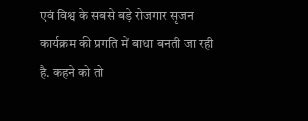एवं विश्व के सबसे बड़े रोजगार सृजन कार्यक्रम की प्रगति में बाधा बनती जा रही है. कहने को तो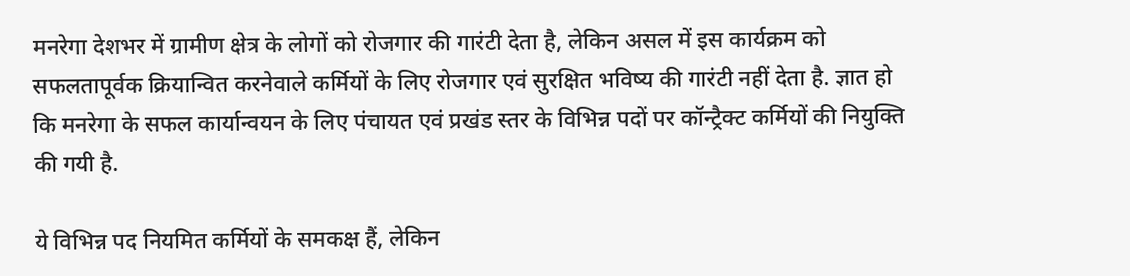मनरेगा देशभर में ग्रामीण क्षेत्र के लोगों को रोजगार की गारंटी देता है, लेकिन असल में इस कार्यक्रम को सफलतापूर्वक क्रियान्वित करनेवाले कर्मियों के लिए रोजगार एवं सुरक्षित भविष्य की गारंटी नहीं देता है. ज्ञात हो कि मनरेगा के सफल कार्यान्वयन के लिए पंचायत एवं प्रखंड स्तर के विभिन्न पदों पर कॉन्ट्रैक्ट कर्मियों की नियुक्ति की गयी है.

ये विभिन्न पद नियमित कर्मियों के समकक्ष हैं, लेकिन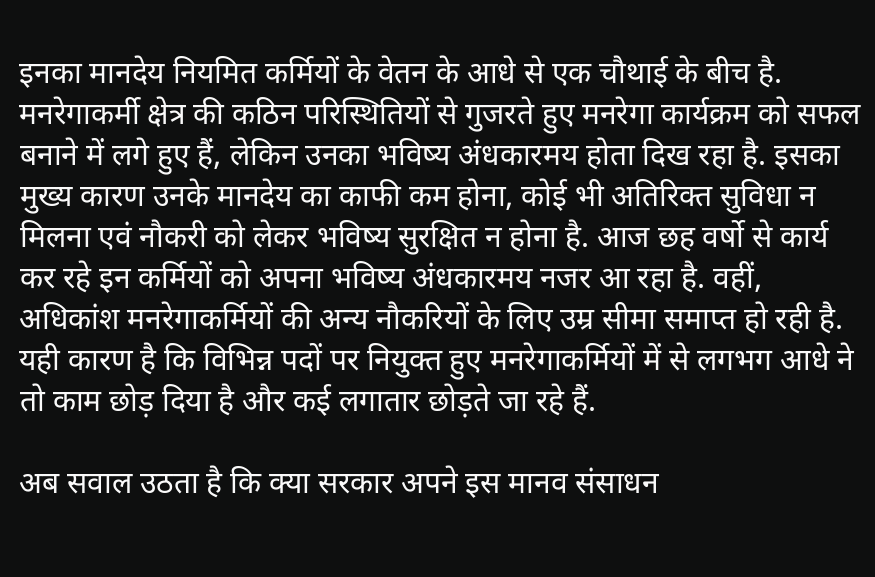इनका मानदेय नियमित कर्मियों के वेतन के आधे से एक चौथाई के बीच है. मनरेगाकर्मी क्षेत्र की कठिन परिस्थितियों से गुजरते हुए मनरेगा कार्यक्रम को सफल बनाने में लगे हुए हैं, लेकिन उनका भविष्य अंधकारमय होता दिख रहा है. इसका मुख्य कारण उनके मानदेय का काफी कम होना, कोई भी अतिरिक्त सुविधा न मिलना एवं नौकरी को लेकर भविष्य सुरक्षित न होना है. आज छह वर्षो से कार्य कर रहे इन कर्मियों को अपना भविष्य अंधकारमय नजर आ रहा है. वहीं, अधिकांश मनरेगाकर्मियों की अन्य नौकरियों के लिए उम्र सीमा समाप्त हो रही है. यही कारण है कि विभिन्न पदों पर नियुक्त हुए मनरेगाकर्मियों में से लगभग आधे ने तो काम छोड़ दिया है और कई लगातार छोड़ते जा रहे हैं.

अब सवाल उठता है कि क्या सरकार अपने इस मानव संसाधन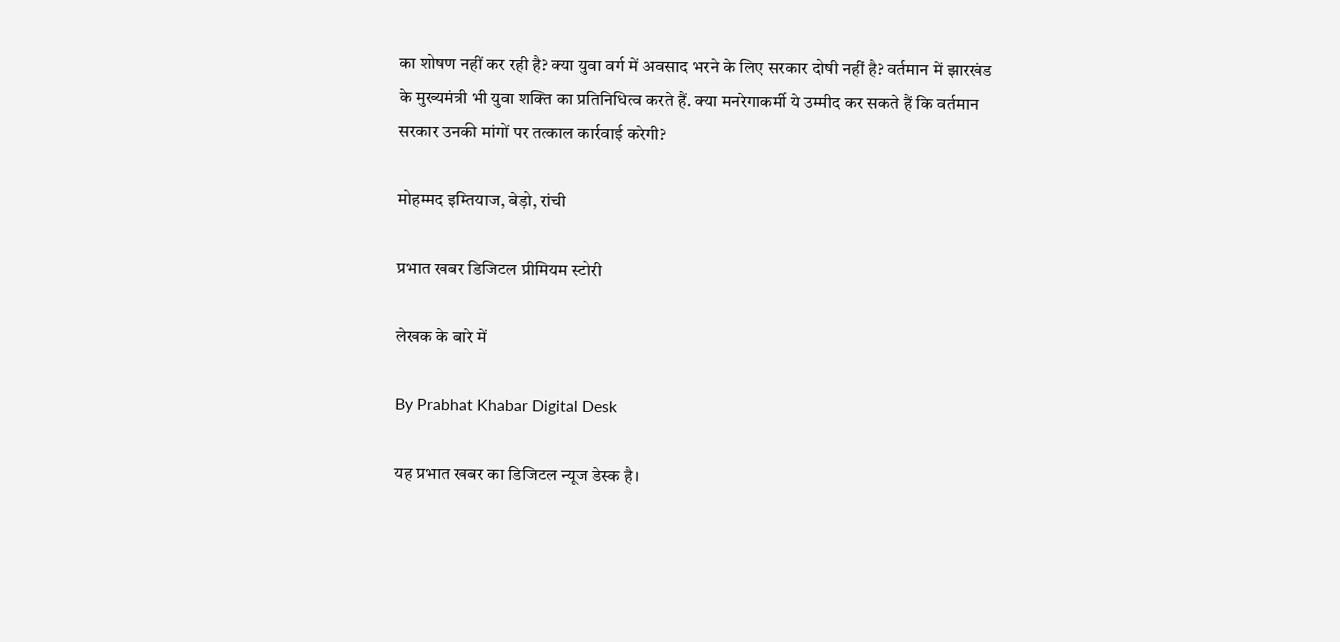का शोषण नहीं कर रही है? क्या युवा वर्ग में अवसाद भरने के लिए सरकार दोषी नहीं है? वर्तमान में झारखंड के मुख्यमंत्री भी युवा शक्ति का प्रतिनिधित्व करते हैं. क्या मनरेगाकर्मी ये उम्मीद कर सकते हैं कि वर्तमान सरकार उनकी मांगों पर तत्काल कार्रवाई करेगी?

मोहम्मद इम्तियाज, बेड़ो, रांची

प्रभात खबर डिजिटल प्रीमियम स्टोरी

लेखक के बारे में

By Prabhat Khabar Digital Desk

यह प्रभात खबर का डिजिटल न्यूज डेस्क है।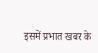इसमें प्रभात खबर के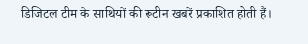डिजिटल टीम के साथियों की रूटीन खबरें प्रकाशित होती हैं।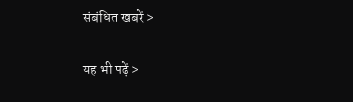संबंधित खबरें >

यह भी पढ़ें >